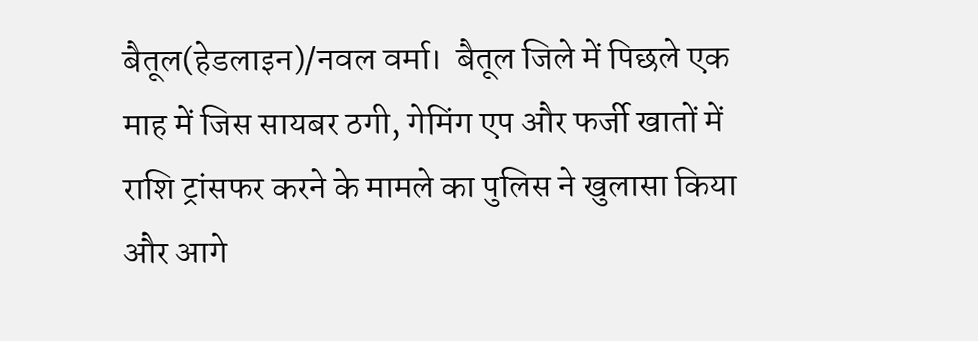बैतूल(हेडलाइन)/नवल वर्मा।  बैतूल जिले में पिछले एक माह में जिस सायबर ठगी, गेमिंग एप और फर्जी खातों में राशि ट्रांसफर करने के मामले का पुलिस ने खुलासा किया और आगे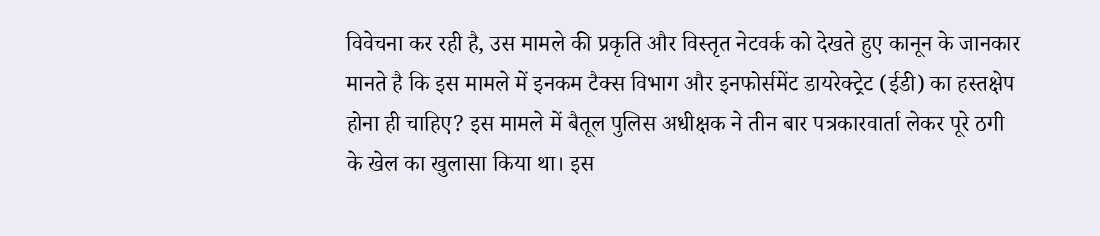विवेचना कर रही है, उस मामले की प्रकृति और विस्तृत नेटवर्क को देखते हुए कानून के जानकार मानते है कि इस मामले में इनकम टैक्स विभाग और इनफोर्समेंट डायरेक्ट्रेट (ईडी) का हस्तक्षेप होना ही चाहिए? इस मामले में बैतूल पुलिस अधीक्षक ने तीन बार पत्रकारवार्ता लेकर पूरे ठगी के खेल का खुलासा किया था। इस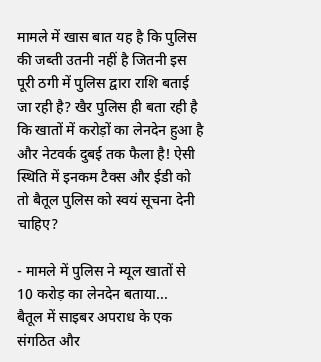मामले में खास बात यह है कि पुलिस की जब्ती उतनी नहीं है जितनी इस पूरी ठगी में पुलिस द्वारा राशि बताई जा रही है? खैर पुलिस ही बता रही है कि खातों में करोड़ों का लेनदेन हुआ है और नेटवर्क दुबई तक फैला है! ऐसी स्थिति में इनकम टैक्स और ईडी को तो बैतूल पुलिस को स्वयं सूचना देनी चाहिए?

- मामले में पुलिस ने म्यूल खातों से 10 करोड़ का लेनदेन बताया...
बैतूल में साइबर अपराध के एक संगठित और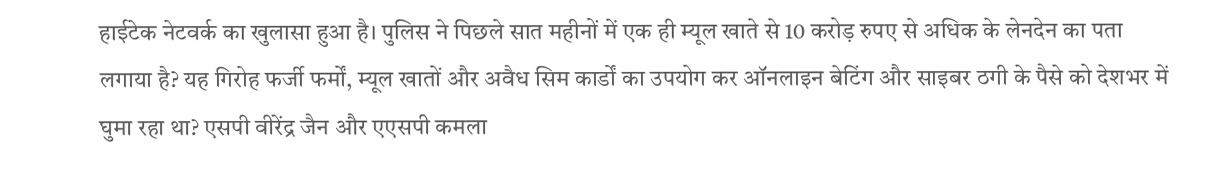हाईटेक नेटवर्क का खुलासा हुआ है। पुलिस ने पिछले सात महीनों में एक ही म्यूल खाते से 10 करोड़ रुपए से अधिक के लेनदेन का पता लगाया है? यह गिरोह फर्जी फर्मों, म्यूल खातों और अवैध सिम कार्डों का उपयोग कर ऑनलाइन बेटिंग और साइबर ठगी के पैसे को देशभर में घुमा रहा था? एसपी वीरेंद्र जैन और एएसपी कमला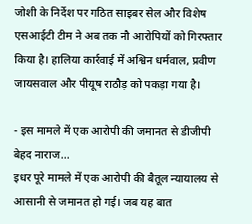जोशी के निर्देश पर गठित साइबर सेल और विशेष एसआईटी टीम ने अब तक नौ आरोपियों को गिरफ्तार किया है। हालिया कार्रवाई में अश्विन धर्मवाल, प्रवीण जायसवाल और पीयूष राठौड़ को पकड़ा गया है।

- इस मामले में एक आरोपी की जमानत से डीजीपी बेहद नाराज...
इधर पूरे मामले में एक आरोपी की बैतूल न्यायालय से आसानी से जमानत हो गई। जब यह बात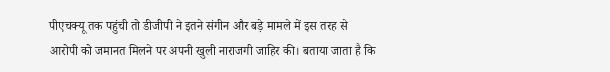पीएचक्यू तक पहुंची तो डीजीपी ने इतने संगीन और बड़े मामले में इस तरह से आरोपी को जमानत मिलने पर अपनी खुली नाराजगी जाहिर की। बताया जाता है कि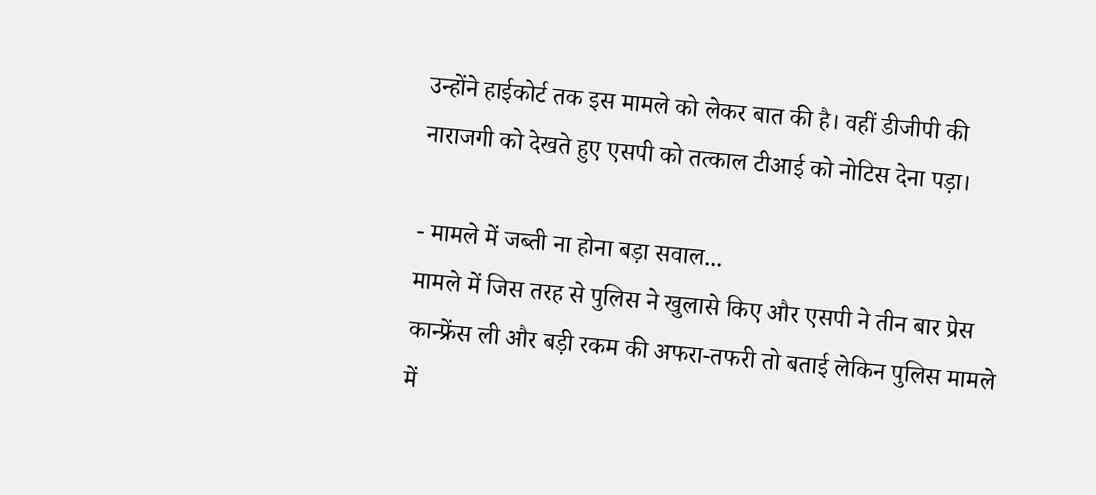उन्होंने हाईकोर्ट तक इस मामले को लेकर बात की है। वहीं डीजीपी की नाराजगी को देखते हुए एसपी को तत्काल टीआई को नोटिस देना पड़ा।

- मामले में जब्ती ना होना बड़ा सवाल...
मामले में जिस तरह से पुलिस ने खुलासे किए और एसपी ने तीन बार प्रेस कान्फ्रेंस ली और बड़ी रकम की अफरा-तफरी तो बताई लेकिन पुलिस मामले में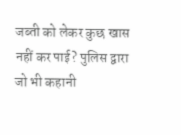जब्ती को लेकर कुछ खास नहीं कर पाई? पुलिस द्वारा जो भी कहानी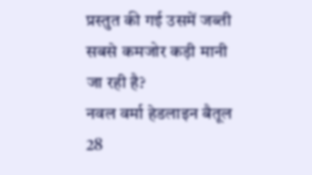प्रस्तुत की गई उसमें जब्ती सबसे कमजोर कड़ी मानी जा रही है?
नवल वर्मा हेडलाइन बैतूल 28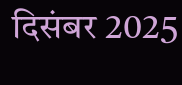दिसंबर 2025